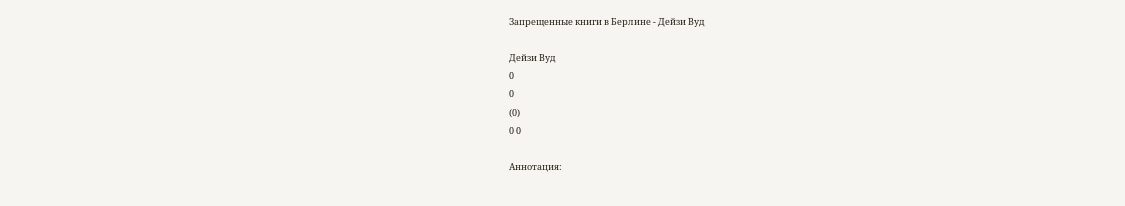Запрещенные книги в Берлине - Дейзи Вуд

Дейзи Вуд
0
0
(0)
0 0

Аннотация: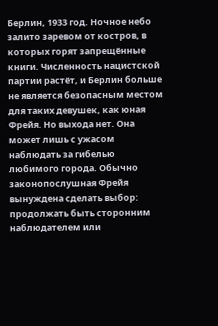Берлин, 1933 год. Ночное небо залито заревом от костров, в которых горят запрещённые книги. Численность нацистской партии растёт, и Берлин больше не является безопасным местом для таких девушек, как юная Фрейя. Но выхода нет. Она может лишь с ужасом наблюдать за гибелью любимого города. Обычно законопослушная Фрейя вынуждена сделать выбор: продолжать быть сторонним наблюдателем или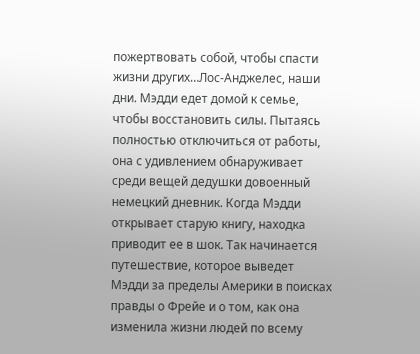пожертвовать собой, чтобы спасти жизни других…Лос-Анджелес, наши дни. Мэдди едет домой к семье, чтобы восстановить силы. Пытаясь полностью отключиться от работы, она с удивлением обнаруживает среди вещей дедушки довоенный немецкий дневник. Когда Мэдди открывает старую книгу, находка приводит ее в шок. Так начинается путешествие, которое выведет Мэдди за пределы Америки в поисках правды о Фрейе и о том, как она изменила жизни людей по всему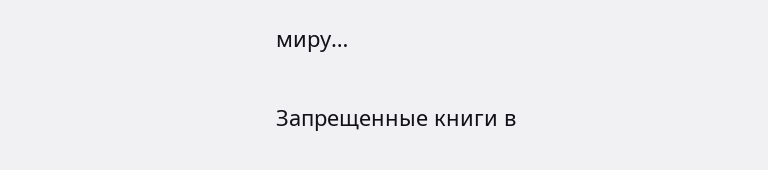миру…

Запрещенные книги в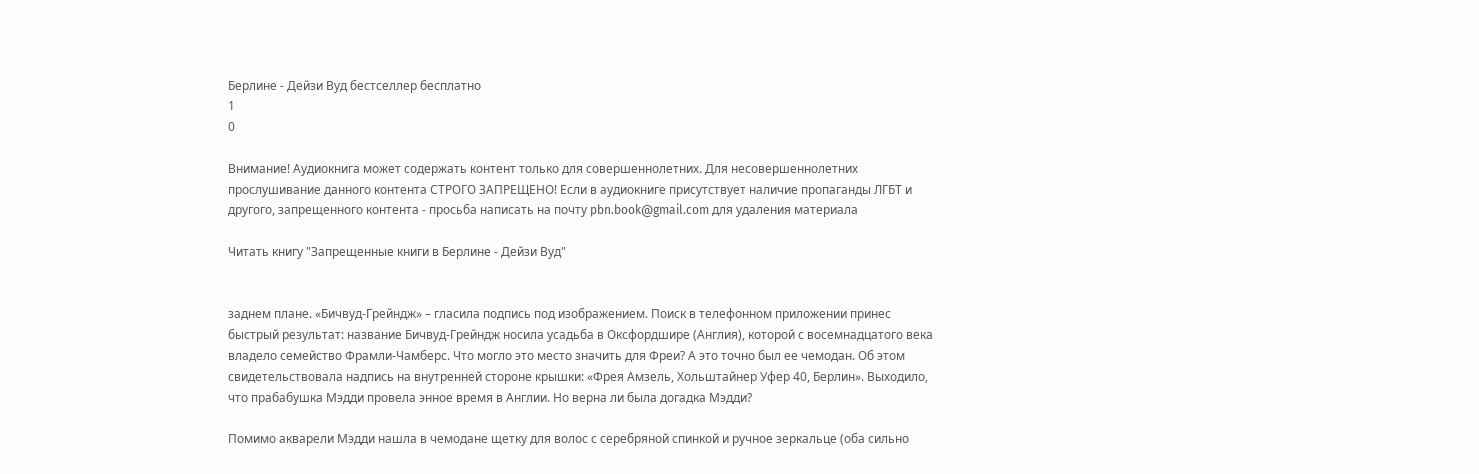Берлине - Дейзи Вуд бестселлер бесплатно
1
0

Внимание! Аудиокнига может содержать контент только для совершеннолетних. Для несовершеннолетних прослушивание данного контента СТРОГО ЗАПРЕЩЕНО! Если в аудиокниге присутствует наличие пропаганды ЛГБТ и другого, запрещенного контента - просьба написать на почту pbn.book@gmail.com для удаления материала

Читать книгу "Запрещенные книги в Берлине - Дейзи Вуд"


заднем плане. «Бичвуд-Грейндж» – гласила подпись под изображением. Поиск в телефонном приложении принес быстрый результат: название Бичвуд-Грейндж носила усадьба в Оксфордшире (Англия), которой с восемнадцатого века владело семейство Фрамли-Чамберс. Что могло это место значить для Фреи? А это точно был ее чемодан. Об этом свидетельствовала надпись на внутренней стороне крышки: «Фрея Амзель, Хольштайнер Уфер 40, Берлин». Выходило, что прабабушка Мэдди провела энное время в Англии. Но верна ли была догадка Мэдди?

Помимо акварели Мэдди нашла в чемодане щетку для волос с серебряной спинкой и ручное зеркальце (оба сильно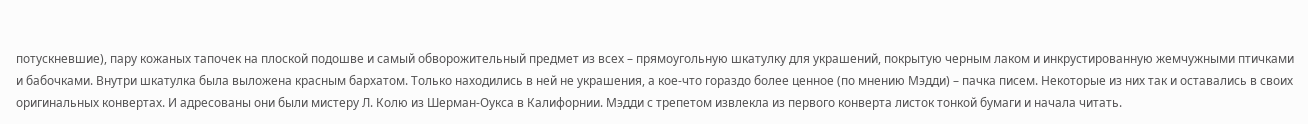потускневшие), пару кожаных тапочек на плоской подошве и самый обворожительный предмет из всех – прямоугольную шкатулку для украшений, покрытую черным лаком и инкрустированную жемчужными птичками и бабочками. Внутри шкатулка была выложена красным бархатом. Только находились в ней не украшения, а кое-что гораздо более ценное (по мнению Мэдди) – пачка писем. Некоторые из них так и оставались в своих оригинальных конвертах. И адресованы они были мистеру Л. Колю из Шерман-Оукса в Калифорнии. Мэдди с трепетом извлекла из первого конверта листок тонкой бумаги и начала читать.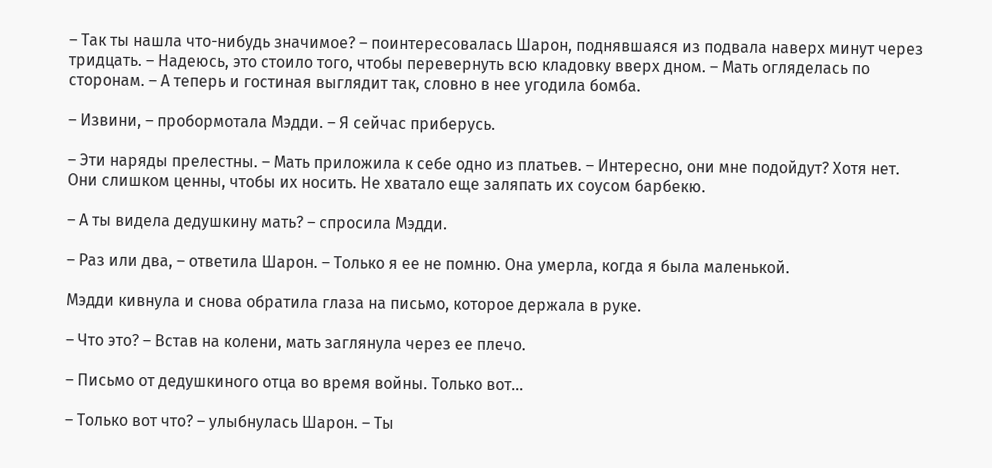– Так ты нашла что-нибудь значимое? – поинтересовалась Шарон, поднявшаяся из подвала наверх минут через тридцать. – Надеюсь, это стоило того, чтобы перевернуть всю кладовку вверх дном. – Мать огляделась по сторонам. – А теперь и гостиная выглядит так, словно в нее угодила бомба.

– Извини, – пробормотала Мэдди. – Я сейчас приберусь.

– Эти наряды прелестны. – Мать приложила к себе одно из платьев. – Интересно, они мне подойдут? Хотя нет. Они слишком ценны, чтобы их носить. Не хватало еще заляпать их соусом барбекю.

– А ты видела дедушкину мать? – спросила Мэдди.

– Раз или два, – ответила Шарон. – Только я ее не помню. Она умерла, когда я была маленькой.

Мэдди кивнула и снова обратила глаза на письмо, которое держала в руке.

– Что это? – Встав на колени, мать заглянула через ее плечо.

– Письмо от дедушкиного отца во время войны. Только вот…

– Только вот что? – улыбнулась Шарон. – Ты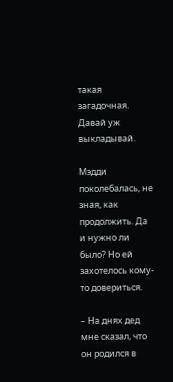такая загадочная. Давай уж выкладывай.

Мэдди поколебалась, не зная, как продолжить. Да и нужно ли было? Но ей захотелось кому-то довериться.

– На днях дед мне сказал, что он родился в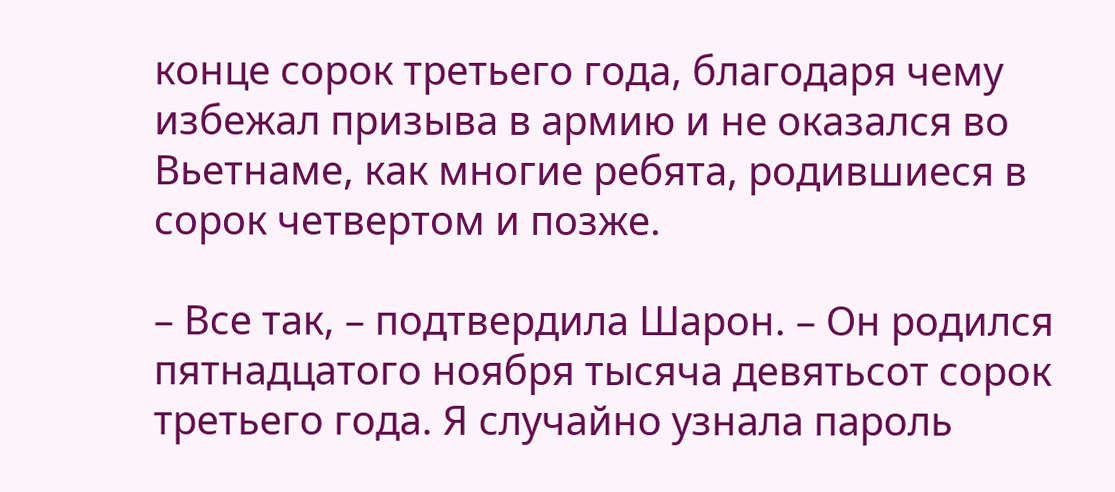конце сорок третьего года, благодаря чему избежал призыва в армию и не оказался во Вьетнаме, как многие ребята, родившиеся в сорок четвертом и позже.

– Все так, – подтвердила Шарон. – Он родился пятнадцатого ноября тысяча девятьсот сорок третьего года. Я случайно узнала пароль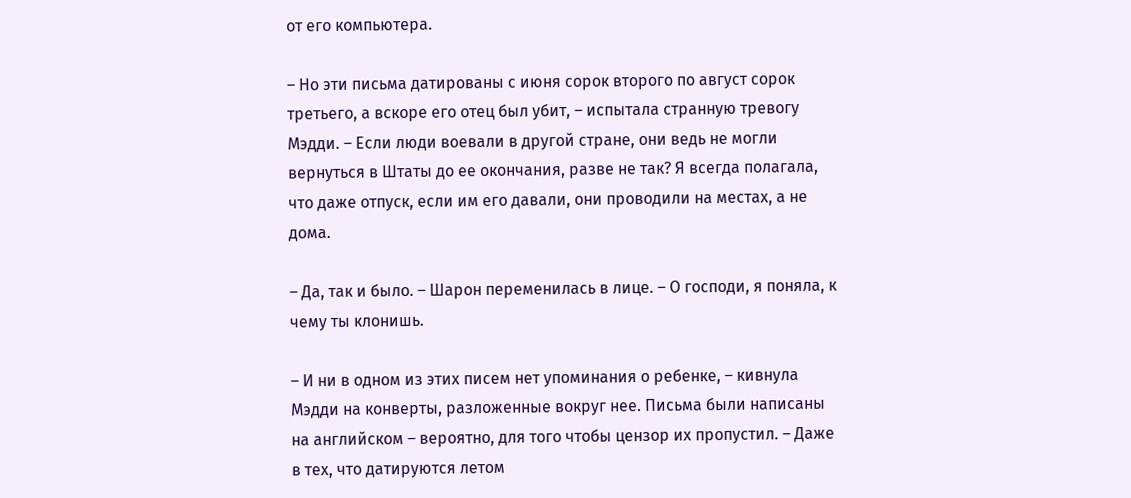от его компьютера.

– Но эти письма датированы с июня сорок второго по август сорок третьего, а вскоре его отец был убит, – испытала странную тревогу Мэдди. – Если люди воевали в другой стране, они ведь не могли вернуться в Штаты до ее окончания, разве не так? Я всегда полагала, что даже отпуск, если им его давали, они проводили на местах, а не дома.

– Да, так и было. – Шарон переменилась в лице. – О господи, я поняла, к чему ты клонишь.

– И ни в одном из этих писем нет упоминания о ребенке, – кивнула Мэдди на конверты, разложенные вокруг нее. Письма были написаны на английском – вероятно, для того чтобы цензор их пропустил. – Даже в тех, что датируются летом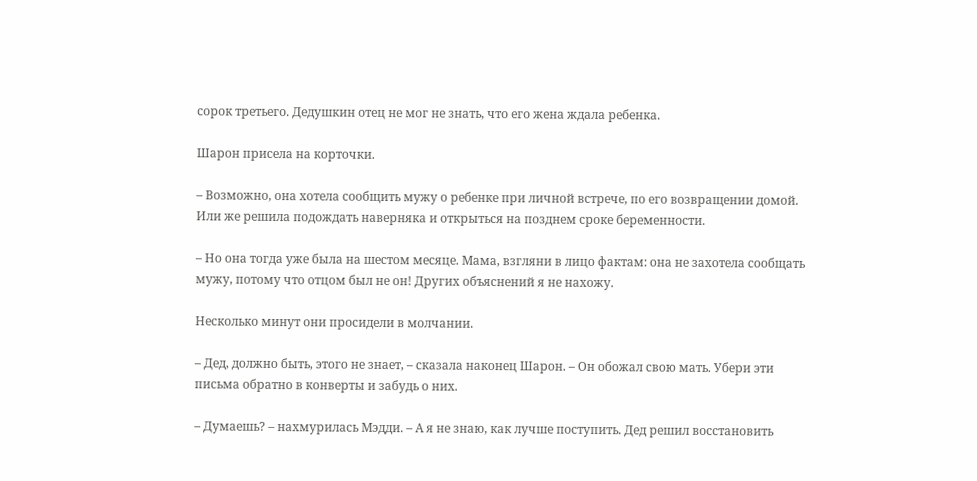сорок третьего. Дедушкин отец не мог не знать, что его жена ждала ребенка.

Шарон присела на корточки.

– Возможно, она хотела сообщить мужу о ребенке при личной встрече, по его возвращении домой. Или же решила подождать наверняка и открыться на позднем сроке беременности.

– Но она тогда уже была на шестом месяце. Мама, взгляни в лицо фактам: она не захотела сообщать мужу, потому что отцом был не он! Других объяснений я не нахожу.

Несколько минут они просидели в молчании.

– Дед, должно быть, этого не знает, – сказала наконец Шарон. – Он обожал свою мать. Убери эти письма обратно в конверты и забудь о них.

– Думаешь? – нахмурилась Мэдди. – А я не знаю, как лучше поступить. Дед решил восстановить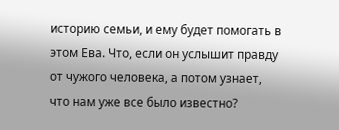историю семьи, и ему будет помогать в этом Ева. Что, если он услышит правду от чужого человека, а потом узнает, что нам уже все было известно?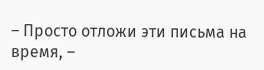– Просто отложи эти письма на время, –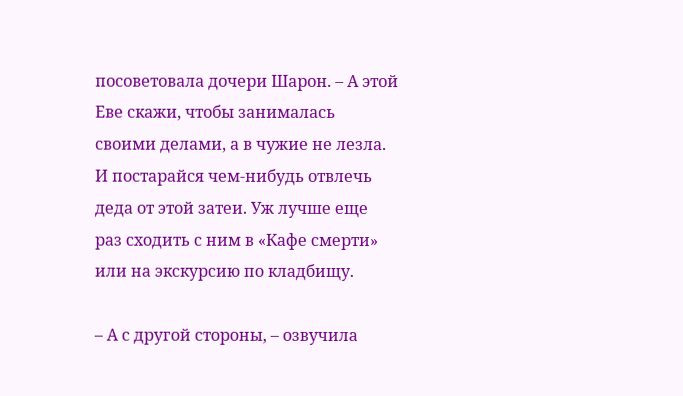посоветовала дочери Шарон. – А этой Еве скажи, чтобы занималась своими делами, а в чужие не лезла. И постарайся чем-нибудь отвлечь деда от этой затеи. Уж лучше еще раз сходить с ним в «Кафе смерти» или на экскурсию по кладбищу.

– А с другой стороны, – озвучила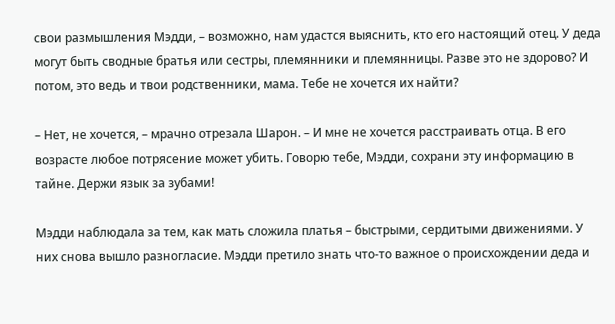свои размышления Мэдди, – возможно, нам удастся выяснить, кто его настоящий отец. У деда могут быть сводные братья или сестры, племянники и племянницы. Разве это не здорово? И потом, это ведь и твои родственники, мама. Тебе не хочется их найти?

– Нет, не хочется, – мрачно отрезала Шарон. – И мне не хочется расстраивать отца. В его возрасте любое потрясение может убить. Говорю тебе, Мэдди, сохрани эту информацию в тайне. Держи язык за зубами!

Мэдди наблюдала за тем, как мать сложила платья – быстрыми, сердитыми движениями. У них снова вышло разногласие. Мэдди претило знать что-то важное о происхождении деда и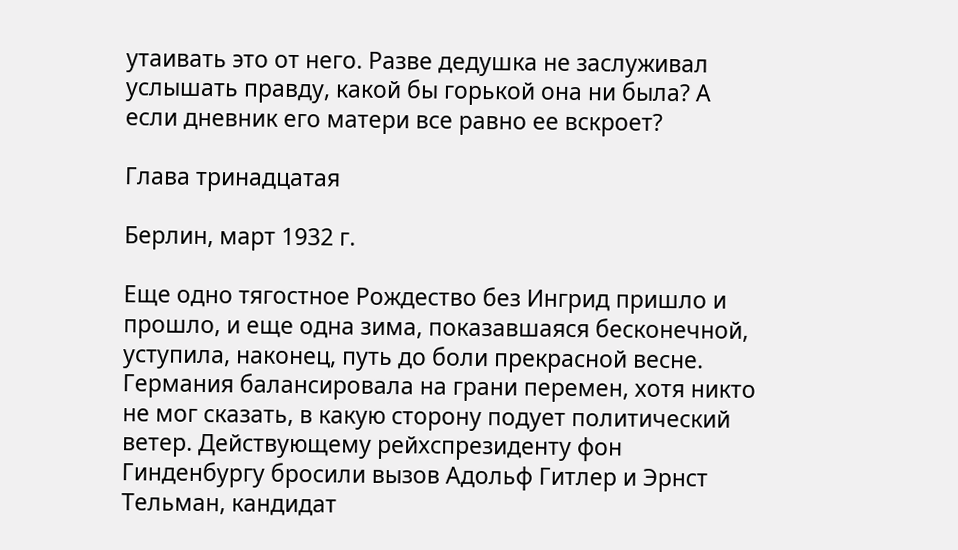утаивать это от него. Разве дедушка не заслуживал услышать правду, какой бы горькой она ни была? А если дневник его матери все равно ее вскроет?

Глава тринадцатая

Берлин, март 1932 г.

Еще одно тягостное Рождество без Ингрид пришло и прошло, и еще одна зима, показавшаяся бесконечной, уступила, наконец, путь до боли прекрасной весне. Германия балансировала на грани перемен, хотя никто не мог сказать, в какую сторону подует политический ветер. Действующему рейхспрезиденту фон Гинденбургу бросили вызов Адольф Гитлер и Эрнст Тельман, кандидат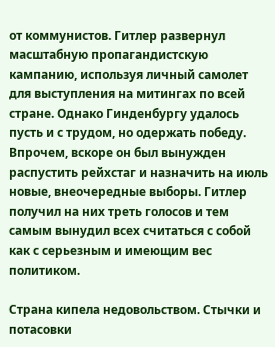от коммунистов. Гитлер развернул масштабную пропагандистскую кампанию, используя личный самолет для выступления на митингах по всей стране. Однако Гинденбургу удалось пусть и с трудом, но одержать победу. Впрочем, вскоре он был вынужден распустить рейхстаг и назначить на июль новые, внеочередные выборы. Гитлер получил на них треть голосов и тем самым вынудил всех считаться с собой как с серьезным и имеющим вес политиком.

Страна кипела недовольством. Стычки и потасовки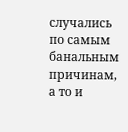случались по самым банальным причинам, а то и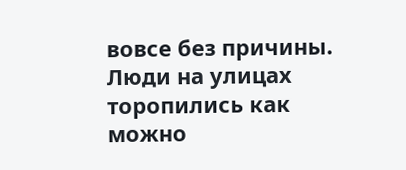вовсе без причины. Люди на улицах торопились как можно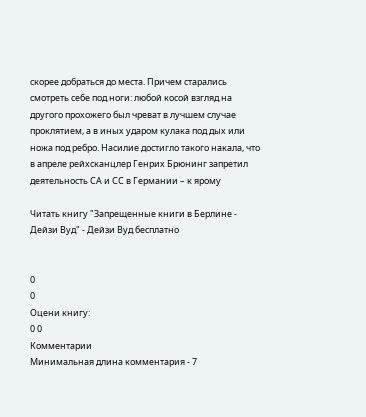скорее добраться до места. Причем старались смотреть себе под ноги: любой косой взгляд на другого прохожего был чреват в лучшем случае проклятием, а в иных ударом кулака под дых или ножа под ребро. Насилие достигло такого накала, что в апреле рейхсканцлер Генрих Брюнинг запретил деятельность СА и СС в Германии – к ярому

Читать книгу "Запрещенные книги в Берлине - Дейзи Вуд" - Дейзи Вуд бесплатно


0
0
Оцени книгу:
0 0
Комментарии
Минимальная длина комментария - 7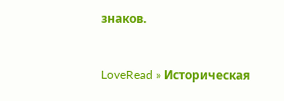знаков.


LoveRead » Историческая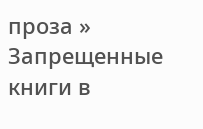проза » Запрещенные книги в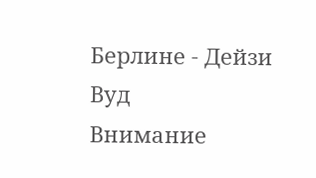Берлине - Дейзи Вуд
Внимание